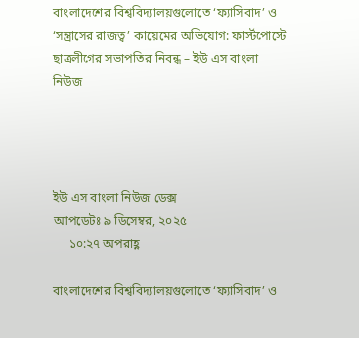বাংলাদেশের বিশ্ববিদ্যালয়গুলোতে ‘ফ্যাসিবাদ’ ও ‘সন্ত্রাসের রাজত্ব’ কায়েমের অভিযোগ: ফার্স্টপোস্টে ছাত্রলীগের সভাপতির নিবন্ধ – ইউ এস বাংলা নিউজ




ইউ এস বাংলা নিউজ ডেক্স
আপডেটঃ ৯ ডিসেম্বর, ২০২৫
     ১০:২৭ অপরাহ্ণ

বাংলাদেশের বিশ্ববিদ্যালয়গুলোতে ‘ফ্যাসিবাদ’ ও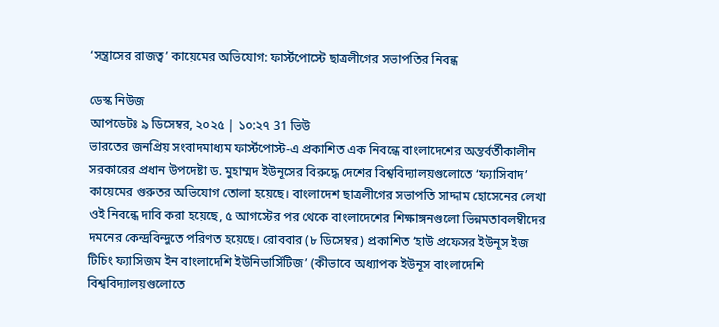‘সন্ত্রাসের রাজত্ব’ কায়েমের অভিযোগ: ফার্স্টপোস্টে ছাত্রলীগের সভাপতির নিবন্ধ

ডেস্ক নিউজ
আপডেটঃ ৯ ডিসেম্বর, ২০২৫ | ১০:২৭ 31 ভিউ
ভারতের জনপ্রিয় সংবাদমাধ্যম ফার্স্টপোস্ট-এ প্রকাশিত এক নিবন্ধে বাংলাদেশের অন্তর্বর্তীকালীন সরকারের প্রধান উপদেষ্টা ড. মুহাম্মদ ইউনূসের বিরুদ্ধে দেশের বিশ্ববিদ্যালয়গুলোতে ‘ফ্যাসিবাদ’ কায়েমের গুরুতর অভিযোগ তোলা হয়েছে। বাংলাদেশ ছাত্রলীগের সভাপতি সাদ্দাম হোসেনের লেখা ওই নিবন্ধে দাবি করা হয়েছে, ৫ আগস্টের পর থেকে বাংলাদেশের শিক্ষাঙ্গনগুলো ভিন্নমতাবলম্বীদের দমনের কেন্দ্রবিন্দুতে পরিণত হয়েছে। রোববার (৮ ডিসেম্বর) প্রকাশিত ‘হাউ প্রফেসর ইউনূস ইজ টিচিং ফ্যাসিজম ইন বাংলাদেশি ইউনিভার্সিটিজ’ (কীভাবে অধ্যাপক ইউনূস বাংলাদেশি বিশ্ববিদ্যালয়গুলোতে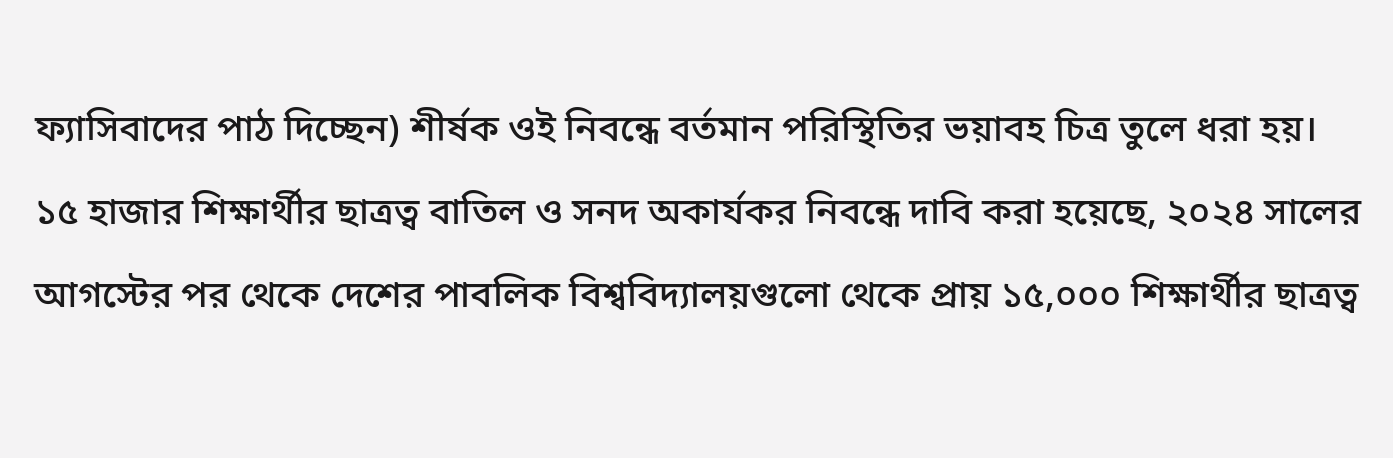ফ্যাসিবাদের পাঠ দিচ্ছেন) শীর্ষক ওই নিবন্ধে বর্তমান পরিস্থিতির ভয়াবহ চিত্র তুলে ধরা হয়। ১৫ হাজার শিক্ষার্থীর ছাত্রত্ব বাতিল ও সনদ অকার্যকর নিবন্ধে দাবি করা হয়েছে, ২০২৪ সালের আগস্টের পর থেকে দেশের পাবলিক বিশ্ববিদ্যালয়গুলো থেকে প্রায় ১৫,০০০ শিক্ষার্থীর ছাত্রত্ব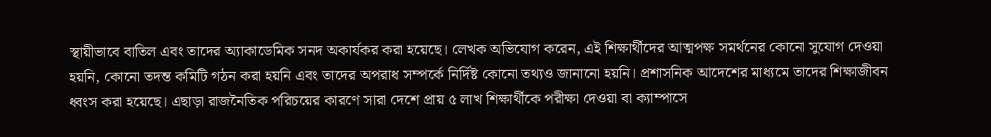স্থায়ীভাবে বাতিল এবং তাদের অ্যাকাডেমিক সনদ অকার্যকর করা হয়েছে। লেখক অভিযোগ করেন, এই শিক্ষার্থীদের আত্মপক্ষ সমর্থনের কোনো সুযোগ দেওয়া হয়নি, কোনো তদন্ত কমিটি গঠন করা হয়নি এবং তাদের অপরাধ সম্পর্কে নির্দিষ্ট কোনো তথ্যও জানানো হয়নি। প্রশাসনিক আদেশের মাধ্যমে তাদের শিক্ষাজীবন ধ্বংস করা হয়েছে। এছাড়া রাজনৈতিক পরিচয়ের কারণে সারা দেশে প্রায় ৫ লাখ শিক্ষার্থীকে পরীক্ষা দেওয়া বা ক্যাম্পাসে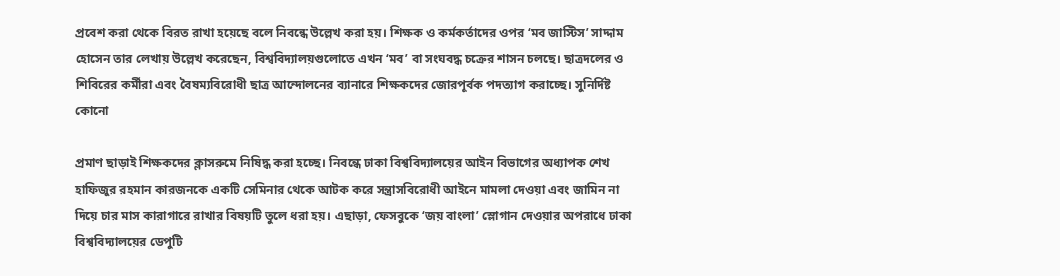প্রবেশ করা থেকে বিরত রাখা হয়েছে বলে নিবন্ধে উল্লেখ করা হয়। শিক্ষক ও কর্মকর্তাদের ওপর ‘মব জাস্টিস’ সাদ্দাম হোসেন তার লেখায় উল্লেখ করেছেন, বিশ্ববিদ্যালয়গুলোতে এখন ‘মব’ বা সংঘবদ্ধ চক্রের শাসন চলছে। ছাত্রদলের ও শিবিরের কর্মীরা এবং বৈষম্যবিরোধী ছাত্র আন্দোলনের ব্যানারে শিক্ষকদের জোরপূর্বক পদত্যাগ করাচ্ছে। সুনির্দিষ্ট কোনো

প্রমাণ ছাড়াই শিক্ষকদের ক্লাসরুমে নিষিদ্ধ করা হচ্ছে। নিবন্ধে ঢাকা বিশ্ববিদ্যালয়ের আইন বিভাগের অধ্যাপক শেখ হাফিজুর রহমান কারজনকে একটি সেমিনার থেকে আটক করে সন্ত্রাসবিরোধী আইনে মামলা দেওয়া এবং জামিন না দিয়ে চার মাস কারাগারে রাখার বিষয়টি তুলে ধরা হয়। এছাড়া, ফেসবুকে ‘জয় বাংলা’ স্লোগান দেওয়ার অপরাধে ঢাকা বিশ্ববিদ্যালয়ের ডেপুটি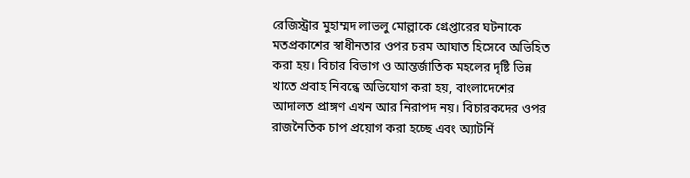রেজিস্ট্রার মুহাম্মদ লাভলু মোল্লাকে গ্রেপ্তারের ঘটনাকে মতপ্রকাশের স্বাধীনতার ওপর চরম আঘাত হিসেবে অভিহিত করা হয়। বিচার বিভাগ ও আন্তর্জাতিক মহলের দৃষ্টি ভিন্ন খাতে প্রবাহ নিবন্ধে অভিযোগ করা হয়, বাংলাদেশের আদালত প্রাঙ্গণ এখন আর নিরাপদ নয়। বিচারকদের ওপর রাজনৈতিক চাপ প্রয়োগ করা হচ্ছে এবং অ্যাটর্নি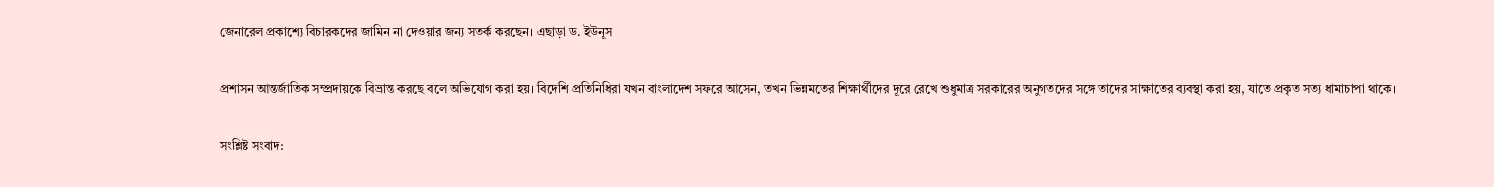জেনারেল প্রকাশ্যে বিচারকদের জামিন না দেওয়ার জন্য সতর্ক করছেন। এছাড়া ড. ইউনূস

প্রশাসন আন্তর্জাতিক সম্প্রদায়কে বিভ্রান্ত করছে বলে অভিযোগ করা হয়। বিদেশি প্রতিনিধিরা যখন বাংলাদেশ সফরে আসেন, তখন ভিন্নমতের শিক্ষার্থীদের দূরে রেখে শুধুমাত্র সরকারের অনুগতদের সঙ্গে তাদের সাক্ষাতের ব্যবস্থা করা হয়, যাতে প্রকৃত সত্য ধামাচাপা থাকে।

সংশ্লিষ্ট সংবাদ: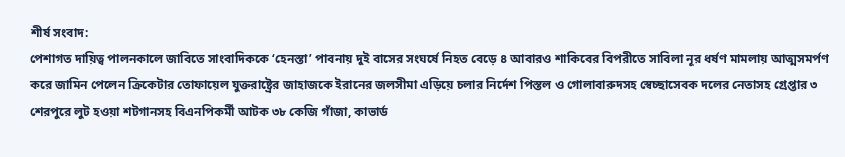শীর্ষ সংবাদ:
পেশাগত দায়িত্ব পালনকালে জাবিতে সাংবাদিককে ‘হেনস্তা’ পাবনায় দুই বাসের সংঘর্ষে নিহত বেড়ে ৪ আবারও শাকিবের বিপরীতে সাবিলা নূর ধর্ষণ মামলায় আত্মসমর্পণ করে জামিন পেলেন ক্রিকেটার তোফায়েল যুক্তরাষ্ট্রের জাহাজকে ইরানের জলসীমা এড়িয়ে চলার নির্দেশ পিস্তল ও গোলাবারুদসহ স্বেচ্ছাসেবক দলের নেতাসহ গ্রেপ্তার ৩ শেরপুরে লুট হওয়া শটগানসহ বিএনপিকর্মী আটক ৩৮ কেজি গাঁজা, কাভার্ড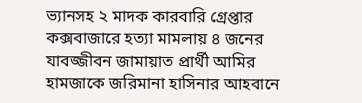ভ্যানসহ ২ মাদক কারবারি গ্রেপ্তার কক্সবাজারে হত্যা মামলায় ৪ জনের যাবজ্জীবন জামায়াত প্রার্থী আমির হামজাকে জরিমানা হাসিনার আহবানে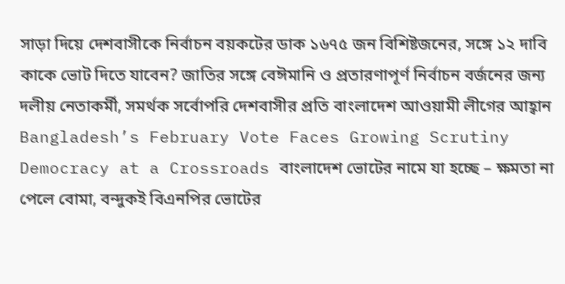সাড়া দিয়ে দেশবাসীকে নির্বাচন বয়কটের ডাক ১৬৭৫ জন বিশিষ্টজনের, সঙ্গে ১২ দাবি কাকে ভোট দিতে যাবেন? জাতির সঙ্গে বেঈমানি ও প্রতারণাপূর্ণ নির্বাচন বর্জনের জন্য দলীয় নেতাকর্মী, সমর্থক সর্বোপরি দেশবাসীর প্রতি বাংলাদেশ আওয়ামী লীগের আহ্বান Bangladesh’s February Vote Faces Growing Scrutiny Democracy at a Crossroads বাংলাদেশ ভোটের নামে যা হচ্ছে – ক্ষমতা না পেলে বোমা, বন্দুকই বিএনপির ভোটের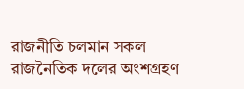রাজনীতি চলমান সকল রাজনৈতিক দলের অংশগ্রহণ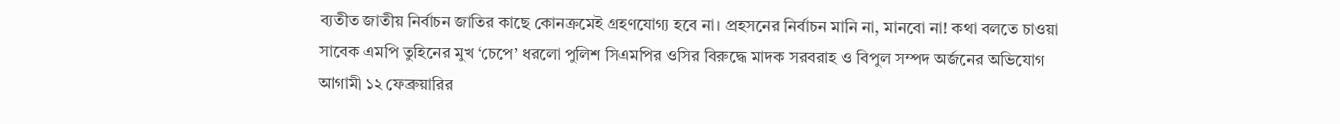ব্যতীত জাতীয় নির্বাচন জাতির কাছে কোনক্রমেই গ্রহণযোগ্য হবে না। প্রহসনের নির্বাচন মানি না, মানবো না! কথা বলতে চাওয়া সাবেক এমপি তুহিনের মুখ ‘চেপে’ ধরলো পুলিশ সিএমপির ওসির বিরুদ্ধে মাদক সরবরাহ ও বিপুল সম্পদ অর্জনের অভিযোগ আগামী ১২ ফেব্রুয়ারির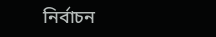নির্বাচন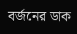বর্জনের ডাক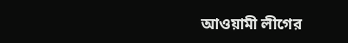আওয়ামী লীগের